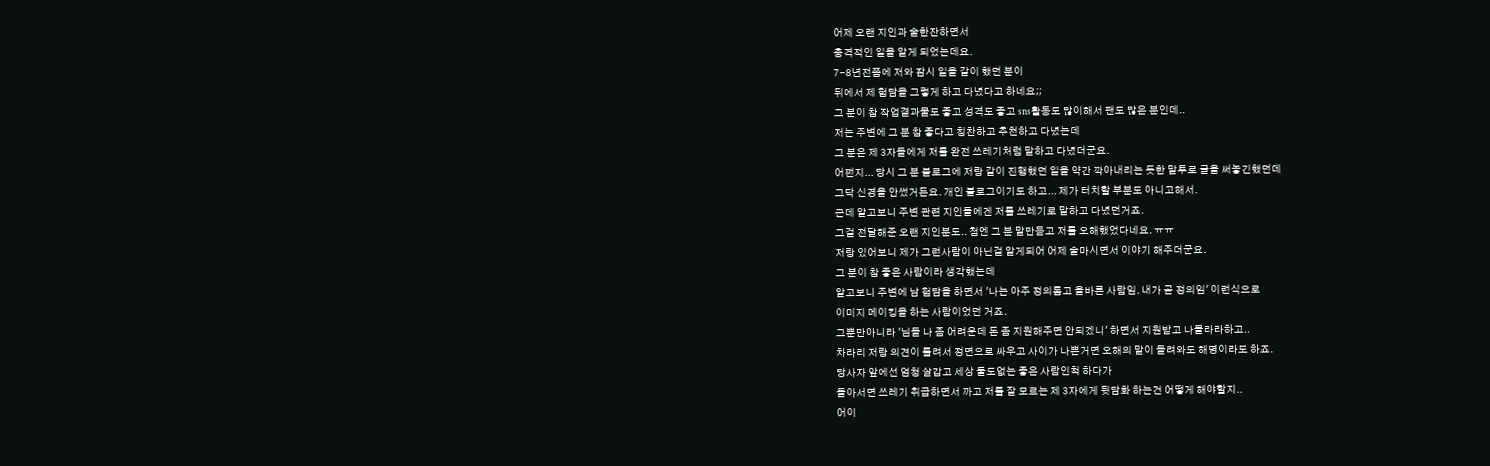어제 오랜 지인과 술한잔하면서
충격적인 일을 알게 되었는데요.
7-8년전쯤에 저와 잠시 일을 같이 했던 분이
뒤에서 제 험담을 그렇게 하고 다녔다고 하네요;;
그 분이 참 작업결과물도 좋고 성격도 좋고 sns활동도 많이해서 팬도 많은 분인데..
저는 주변에 그 분 참 좋다고 칭찬하고 추천하고 다녔는데
그 분은 제 3자들에게 저를 완전 쓰레기처럼 말하고 다녔더군요.
어쩐지... 당시 그 분 블로그에 저랑 같이 진행했던 일을 약간 깍아내리는 듯한 말투로 글을 써놓긴했던데
그닥 신경을 안썼거든요. 개인 블로그이기도 하고... 제가 터치할 부분도 아니고해서.
근데 알고보니 주변 관련 지인들에겐 저를 쓰레기로 말하고 다녔던거죠.
그걸 전달해준 오랜 지인분도.. 첨엔 그 분 말만듣고 저를 오해했었다네요. ㅠㅠ
저랑 있어보니 제가 그런사람이 아닌걸 알게되어 어제 술마시면서 이야기 해주더군요.
그 분이 참 좋은 사람이라 생각했는데
알고보니 주변에 남 험담을 하면서 '나는 아주 정의롭고 올바른 사람임. 내가 곧 정의임' 이런식으로
이미지 메이킹을 하는 사람이었던 거죠.
그뿐만아니라 '님들 나 좀 어려운데 돈 좀 지원해주면 안되겠니' 하면서 지원받고 나몰라라하고..
차라리 저랑 의견이 틀려서 정면으로 싸우고 사이가 나쁜거면 오해의 말이 들려와도 해명이라도 하죠.
당사자 앞에선 엄청 살갑고 세상 둘도없는 좋은 사람인척 하다가
돌아서면 쓰레기 취급하면서 까고 저를 잘 모르는 제 3자에게 뒷담화 하는건 어떻게 해야할지..
어이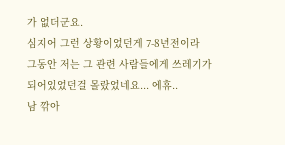가 없더군요.
심지어 그런 상황이었던게 7-8년전이라
그동안 저는 그 관련 사람들에게 쓰레기가 되어있었던걸 몰랐었네요... 에휴..
남 깎아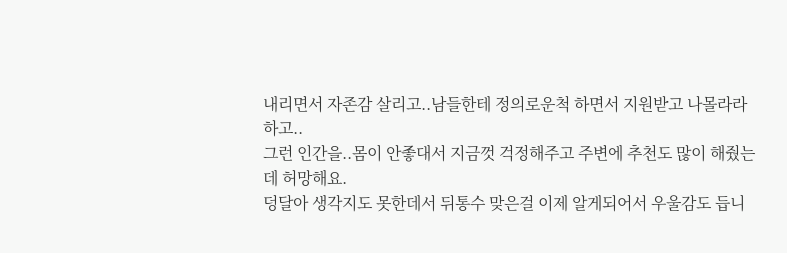내리면서 자존감 살리고..남들한테 정의로운척 하면서 지원받고 나몰라라하고..
그런 인간을..몸이 안좋대서 지금껏 걱정해주고 주변에 추천도 많이 해줬는데 허망해요.
덩달아 생각지도 못한데서 뒤통수 맞은걸 이제 알게되어서 우울감도 듭니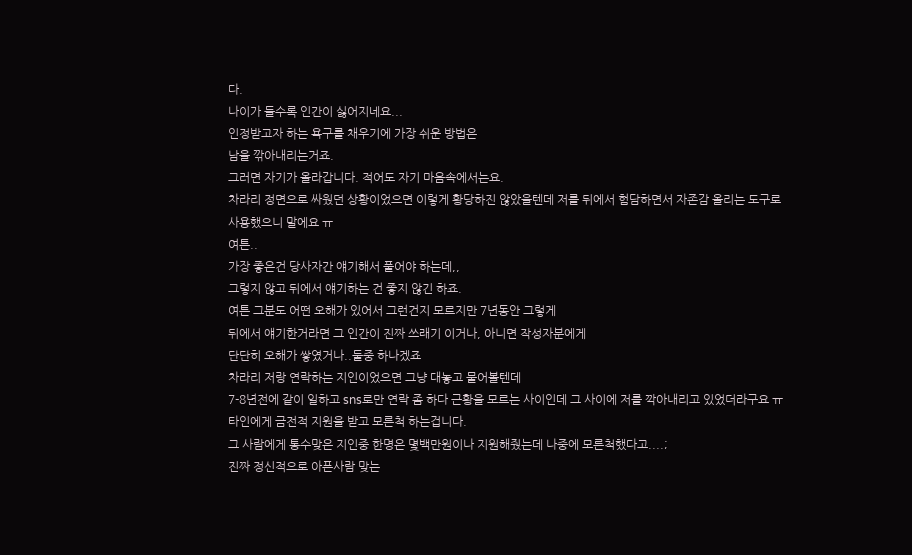다.
나이가 들수록 인간이 싫어지네요...
인정받고자 하는 욕구를 채우기에 가장 쉬운 방법은
남을 깎아내리는거죠.
그러면 자기가 올라갑니다. 적어도 자기 마음속에서는요.
차라리 정면으로 싸웠던 상황이었으면 이렇게 황당하진 않았을텐데 저를 뒤에서 험담하면서 자존감 올리는 도구로 사용했으니 말에요 ㅠ
여튼..
가장 좋은건 당사자간 얘기해서 풀어야 하는데,,
그렇지 않고 뒤에서 얘기하는 건 좋지 않긴 하죠.
여튼 그분도 어떤 오해가 있어서 그런건지 모르지만 7년동안 그렇게
뒤에서 얘기한거라면 그 인간이 진짜 쓰래기 이거나, 아니면 작성자분에게
단단히 오해가 쌓였거나..둘중 하나겠죠
차라리 저랑 연락하는 지인이었으면 그냥 대놓고 물어볼텐데
7-8년전에 같이 일하고 sns로만 연락 좀 하다 근황을 모르는 사이인데 그 사이에 저를 깍아내리고 있었더라구요 ㅠ
타인에게 금전적 지원을 받고 모른척 하는겁니다.
그 사람에게 통수맞은 지인중 한명은 몇백만원이나 지원해줬는데 나중에 모른척했다고....;
진짜 정신적으로 아픈사람 맞는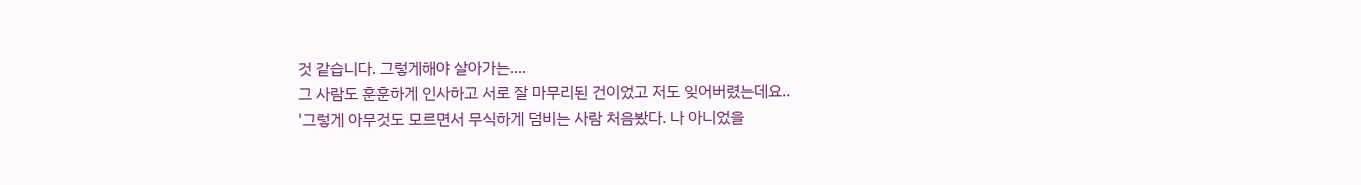것 같습니다. 그렇게해야 살아가는....
그 사람도 훈훈하게 인사하고 서로 잘 마무리된 건이었고 저도 잊어버렸는데요..
'그렇게 아무것도 모르면서 무식하게 덤비는 사람 처음봤다. 나 아니었을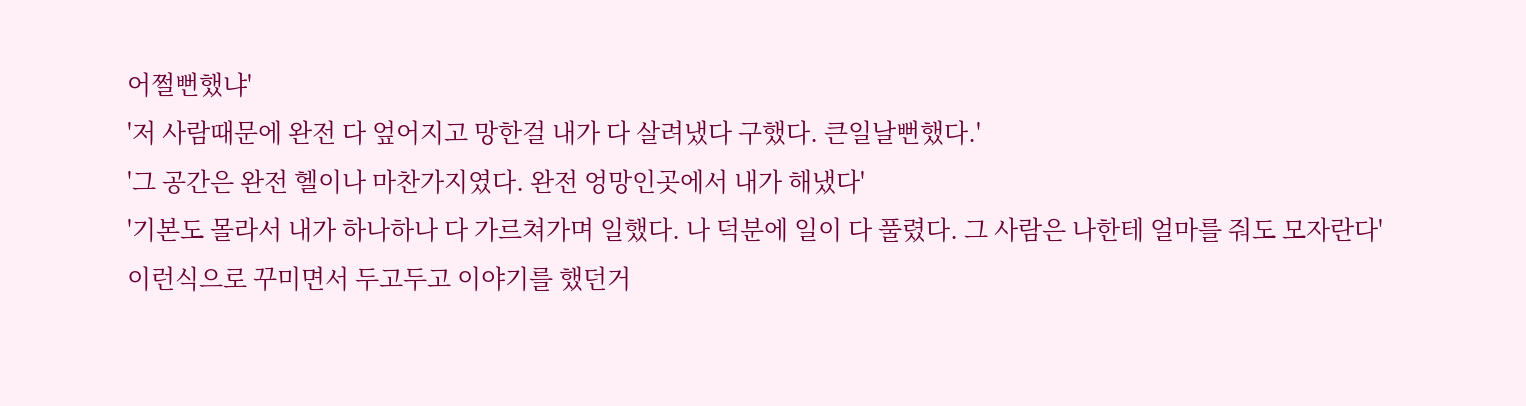어쩔뻔했냐'
'저 사람때문에 완전 다 엎어지고 망한걸 내가 다 살려냈다 구했다. 큰일날뻔했다.'
'그 공간은 완전 헬이나 마찬가지였다. 완전 엉망인곳에서 내가 해냈다'
'기본도 몰라서 내가 하나하나 다 가르쳐가며 일했다. 나 덕분에 일이 다 풀렸다. 그 사람은 나한테 얼마를 줘도 모자란다'
이런식으로 꾸미면서 두고두고 이야기를 했던거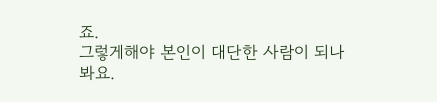죠.
그렇게해야 본인이 대단한 사람이 되나봐요.